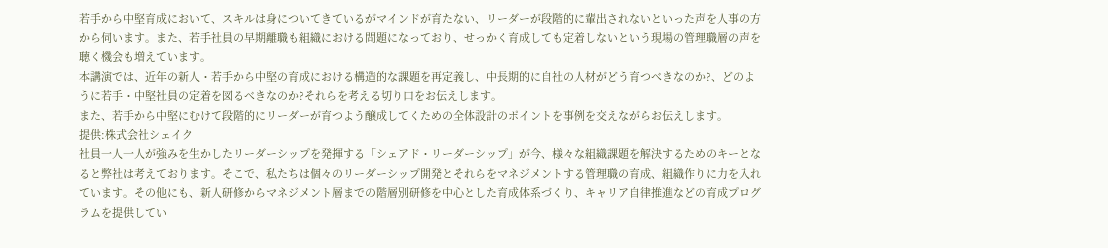若手から中堅育成において、スキルは身についてきているがマインドが育たない、リーダーが段階的に輩出されないといった声を人事の方から伺います。また、若手社員の早期離職も組織における問題になっており、せっかく育成しても定着しないという現場の管理職層の声を聴く機会も増えています。
本講演では、近年の新人・若手から中堅の育成における構造的な課題を再定義し、中長期的に自社の人材がどう育つべきなのか?、どのように若手・中堅社員の定着を図るべきなのか?それらを考える切り口をお伝えします。
また、若手から中堅にむけて段階的にリーダーが育つよう醸成してくための全体設計のポイントを事例を交えながらお伝えします。
提供:株式会社シェイク
社員一人一人が強みを生かしたリーダーシップを発揮する「シェアド・リーダーシップ」が今、様々な組織課題を解決するためのキーとなると弊社は考えております。そこで、私たちは個々のリーダーシップ開発とそれらをマネジメントする管理職の育成、組織作りに力を入れています。その他にも、新人研修からマネジメント層までの階層別研修を中心とした育成体系づくり、キャリア自律推進などの育成プログラムを提供してい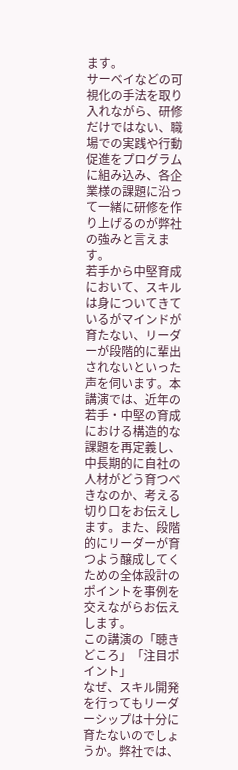ます。
サーベイなどの可視化の手法を取り入れながら、研修だけではない、職場での実践や行動促進をプログラムに組み込み、各企業様の課題に沿って一緒に研修を作り上げるのが弊社の強みと言えます。
若手から中堅育成において、スキルは身についてきているがマインドが育たない、リーダーが段階的に輩出されないといった声を伺います。本講演では、近年の若手・中堅の育成における構造的な課題を再定義し、中長期的に自社の人材がどう育つべきなのか、考える切り口をお伝えします。また、段階的にリーダーが育つよう醸成してくための全体設計のポイントを事例を交えながらお伝えします。
この講演の「聴きどころ」「注目ポイント」
なぜ、スキル開発を行ってもリーダーシップは十分に育たないのでしょうか。弊社では、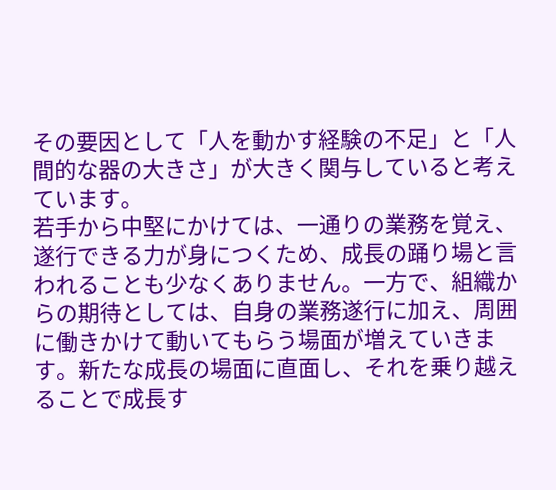その要因として「人を動かす経験の不足」と「人間的な器の大きさ」が大きく関与していると考えています。
若手から中堅にかけては、一通りの業務を覚え、遂行できる力が身につくため、成長の踊り場と言われることも少なくありません。一方で、組織からの期待としては、自身の業務遂行に加え、周囲に働きかけて動いてもらう場面が増えていきます。新たな成長の場面に直面し、それを乗り越えることで成長す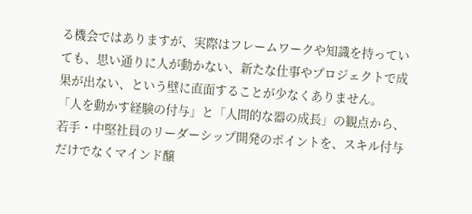る機会ではありますが、実際はフレームワークや知識を持っていても、思い通りに人が動かない、新たな仕事やプロジェクトで成果が出ない、という壁に直面することが少なくありません。
「人を動かす経験の付与」と「人間的な器の成長」の観点から、若手・中堅社員のリーダーシップ開発のポイントを、スキル付与だけでなくマインド醸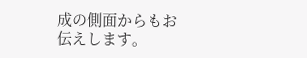成の側面からもお伝えします。